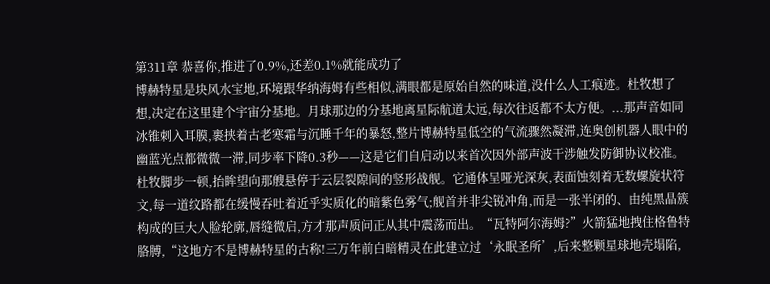第311章 恭喜你,推进了0.9%,还差0.1%就能成功了
博赫特星是块风水宝地,环境跟华纳海姆有些相似,满眼都是原始自然的味道,没什么人工痕迹。杜牧想了想,决定在这里建个宇宙分基地。月球那边的分基地离星际航道太远,每次往返都不太方便。...那声音如同冰锥刺入耳膜,裹挟着古老寒霜与沉睡千年的暴怒,整片博赫特星低空的气流骤然凝滞,连奥创机器人眼中的幽蓝光点都微微一滞,同步率下降0.3秒——这是它们自启动以来首次因外部声波干涉触发防御协议校准。杜牧脚步一顿,抬眸望向那艘悬停于云层裂隙间的竖形战舰。它通体呈哑光深灰,表面蚀刻着无数螺旋状符文,每一道纹路都在缓慢吞吐着近乎实质化的暗紫色雾气;舰首并非尖锐冲角,而是一张半闭的、由纯黑晶簇构成的巨大人脸轮廓,唇缝微启,方才那声质问正从其中震荡而出。“瓦特阿尔海姆?”火箭猛地拽住格鲁特胳膊,“这地方不是博赫特星的古称!三万年前白暗精灵在此建立过‘永眠圣所’,后来整颗星球地壳塌陷,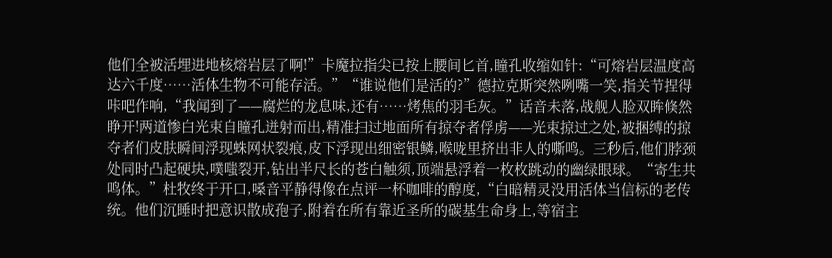他们全被活埋进地核熔岩层了啊!”卡魔拉指尖已按上腰间匕首,瞳孔收缩如针:“可熔岩层温度高达六千度……活体生物不可能存活。”“谁说他们是活的?”德拉克斯突然咧嘴一笑,指关节捏得咔吧作响,“我闻到了——腐烂的龙息味,还有……烤焦的羽毛灰。”话音未落,战舰人脸双眸倏然睁开!两道惨白光束自瞳孔迸射而出,精准扫过地面所有掠夺者俘虏——光束掠过之处,被捆缚的掠夺者们皮肤瞬间浮现蛛网状裂痕,皮下浮现出细密银鳞,喉咙里挤出非人的嘶鸣。三秒后,他们脖颈处同时凸起硬块,噗嗤裂开,钻出半尺长的苍白触须,顶端悬浮着一枚枚跳动的幽绿眼球。“寄生共鸣体。”杜牧终于开口,嗓音平静得像在点评一杯咖啡的醇度,“白暗精灵没用活体当信标的老传统。他们沉睡时把意识散成孢子,附着在所有靠近圣所的碳基生命身上,等宿主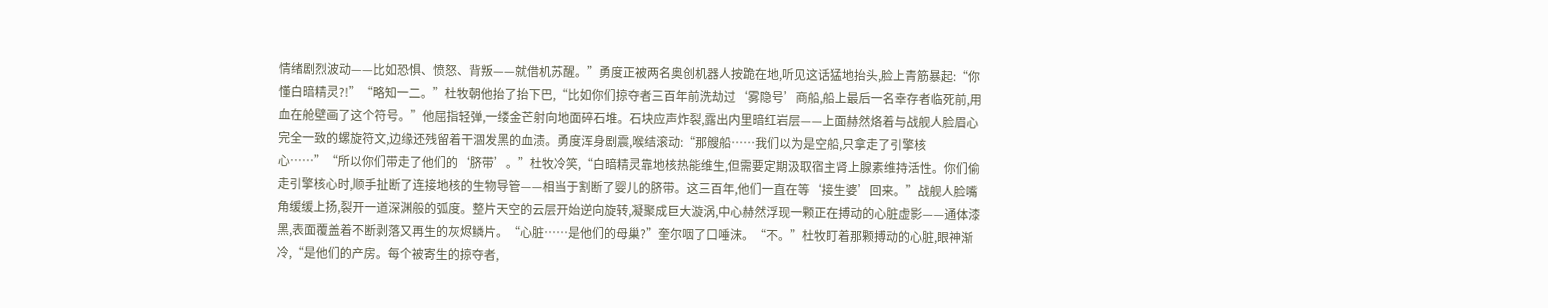情绪剧烈波动——比如恐惧、愤怒、背叛——就借机苏醒。”勇度正被两名奥创机器人按跪在地,听见这话猛地抬头,脸上青筋暴起:“你懂白暗精灵?!”“略知一二。”杜牧朝他抬了抬下巴,“比如你们掠夺者三百年前洗劫过‘雾隐号’商船,船上最后一名幸存者临死前,用血在舱壁画了这个符号。”他屈指轻弹,一缕金芒射向地面碎石堆。石块应声炸裂,露出内里暗红岩层——上面赫然烙着与战舰人脸眉心完全一致的螺旋符文,边缘还残留着干涸发黑的血渍。勇度浑身剧震,喉结滚动:“那艘船……我们以为是空船,只拿走了引擎核心……”“所以你们带走了他们的‘脐带’。”杜牧冷笑,“白暗精灵靠地核热能维生,但需要定期汲取宿主肾上腺素维持活性。你们偷走引擎核心时,顺手扯断了连接地核的生物导管——相当于割断了婴儿的脐带。这三百年,他们一直在等‘接生婆’回来。”战舰人脸嘴角缓缓上扬,裂开一道深渊般的弧度。整片天空的云层开始逆向旋转,凝聚成巨大漩涡,中心赫然浮现一颗正在搏动的心脏虚影——通体漆黑,表面覆盖着不断剥落又再生的灰烬鳞片。“心脏……是他们的母巢?”奎尔咽了口唾沫。“不。”杜牧盯着那颗搏动的心脏,眼神渐冷,“是他们的产房。每个被寄生的掠夺者,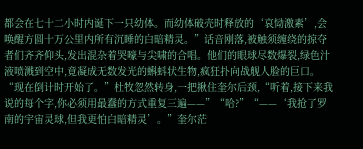都会在七十二小时内诞下一只幼体。而幼体破壳时释放的‘哀恸激素’,会唤醒方圆十万公里内所有沉睡的白暗精灵。”话音刚落,被触须缠绕的掠夺者们齐齐仰头,发出混杂着哭嚎与尖啸的合唱。他们的眼球尽数爆裂,绿色汁液喷溅到空中,竟凝成无数发光的蝌蚪状生物,疯狂扑向战舰人脸的巨口。“现在倒计时开始了。”杜牧忽然转身,一把揪住奎尔后颈,“听着,接下来我说的每个字,你必须用最蠢的方式重复三遍——”“哈?”“——‘我抢了罗南的宇宙灵球,但我更怕白暗精灵’。”奎尔茫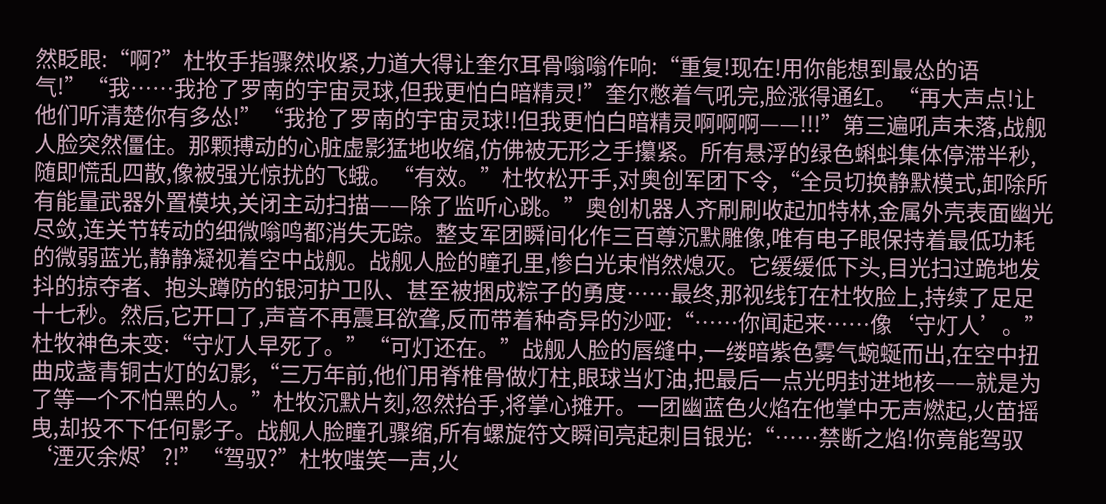然眨眼:“啊?”杜牧手指骤然收紧,力道大得让奎尔耳骨嗡嗡作响:“重复!现在!用你能想到最怂的语气!”“我……我抢了罗南的宇宙灵球,但我更怕白暗精灵!”奎尔憋着气吼完,脸涨得通红。“再大声点!让他们听清楚你有多怂!”“我抢了罗南的宇宙灵球!!但我更怕白暗精灵啊啊啊——!!!”第三遍吼声未落,战舰人脸突然僵住。那颗搏动的心脏虚影猛地收缩,仿佛被无形之手攥紧。所有悬浮的绿色蝌蚪集体停滞半秒,随即慌乱四散,像被强光惊扰的飞蛾。“有效。”杜牧松开手,对奥创军团下令,“全员切换静默模式,卸除所有能量武器外置模块,关闭主动扫描——除了监听心跳。”奥创机器人齐刷刷收起加特林,金属外壳表面幽光尽敛,连关节转动的细微嗡鸣都消失无踪。整支军团瞬间化作三百尊沉默雕像,唯有电子眼保持着最低功耗的微弱蓝光,静静凝视着空中战舰。战舰人脸的瞳孔里,惨白光束悄然熄灭。它缓缓低下头,目光扫过跪地发抖的掠夺者、抱头蹲防的银河护卫队、甚至被捆成粽子的勇度……最终,那视线钉在杜牧脸上,持续了足足十七秒。然后,它开口了,声音不再震耳欲聋,反而带着种奇异的沙哑:“……你闻起来……像‘守灯人’。”杜牧神色未变:“守灯人早死了。”“可灯还在。”战舰人脸的唇缝中,一缕暗紫色雾气蜿蜒而出,在空中扭曲成盏青铜古灯的幻影,“三万年前,他们用脊椎骨做灯柱,眼球当灯油,把最后一点光明封进地核——就是为了等一个不怕黑的人。”杜牧沉默片刻,忽然抬手,将掌心摊开。一团幽蓝色火焰在他掌中无声燃起,火苗摇曳,却投不下任何影子。战舰人脸瞳孔骤缩,所有螺旋符文瞬间亮起刺目银光:“……禁断之焰!你竟能驾驭‘湮灭余烬’?!”“驾驭?”杜牧嗤笑一声,火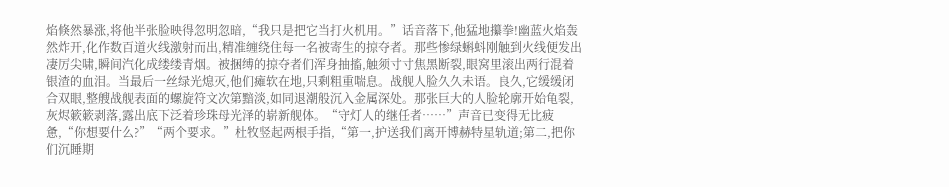焰倏然暴涨,将他半张脸映得忽明忽暗,“我只是把它当打火机用。”话音落下,他猛地攥拳!幽蓝火焰轰然炸开,化作数百道火线激射而出,精准缠绕住每一名被寄生的掠夺者。那些惨绿蝌蚪刚触到火线便发出凄厉尖啸,瞬间汽化成缕缕青烟。被捆缚的掠夺者们浑身抽搐,触须寸寸焦黑断裂,眼窝里滚出两行混着银渣的血泪。当最后一丝绿光熄灭,他们瘫软在地,只剩粗重喘息。战舰人脸久久未语。良久,它缓缓闭合双眼,整艘战舰表面的螺旋符文次第黯淡,如同退潮般沉入金属深处。那张巨大的人脸轮廓开始龟裂,灰烬簌簌剥落,露出底下泛着珍珠母光泽的崭新舰体。“守灯人的继任者……”声音已变得无比疲惫,“你想要什么?”“两个要求。”杜牧竖起两根手指,“第一,护送我们离开博赫特星轨道;第二,把你们沉睡期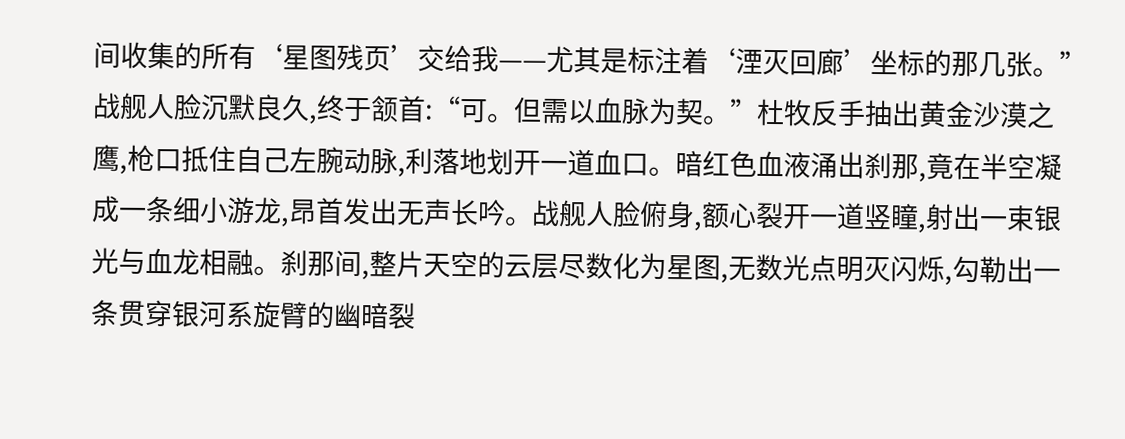间收集的所有‘星图残页’交给我——尤其是标注着‘湮灭回廊’坐标的那几张。”战舰人脸沉默良久,终于颔首:“可。但需以血脉为契。”杜牧反手抽出黄金沙漠之鹰,枪口抵住自己左腕动脉,利落地划开一道血口。暗红色血液涌出刹那,竟在半空凝成一条细小游龙,昂首发出无声长吟。战舰人脸俯身,额心裂开一道竖瞳,射出一束银光与血龙相融。刹那间,整片天空的云层尽数化为星图,无数光点明灭闪烁,勾勒出一条贯穿银河系旋臂的幽暗裂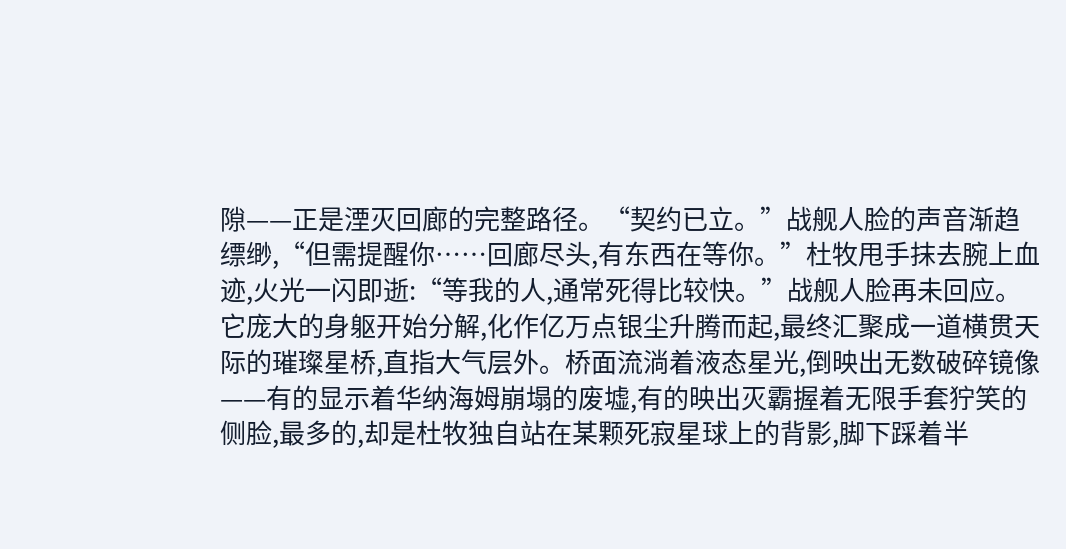隙——正是湮灭回廊的完整路径。“契约已立。”战舰人脸的声音渐趋缥缈,“但需提醒你……回廊尽头,有东西在等你。”杜牧甩手抹去腕上血迹,火光一闪即逝:“等我的人,通常死得比较快。”战舰人脸再未回应。它庞大的身躯开始分解,化作亿万点银尘升腾而起,最终汇聚成一道横贯天际的璀璨星桥,直指大气层外。桥面流淌着液态星光,倒映出无数破碎镜像——有的显示着华纳海姆崩塌的废墟,有的映出灭霸握着无限手套狞笑的侧脸,最多的,却是杜牧独自站在某颗死寂星球上的背影,脚下踩着半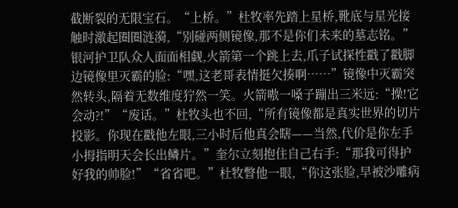截断裂的无限宝石。“上桥。”杜牧率先踏上星桥,靴底与星光接触时激起圈圈涟漪,“别碰两侧镜像,那不是你们未来的墓志铭。”银河护卫队众人面面相觑,火箭第一个跳上去,爪子试探性戳了戳脚边镜像里灭霸的脸:“嘿,这老哥表情挺欠揍啊……”镜像中灭霸突然转头,隔着无数维度狞然一笑。火箭嗷一嗓子蹦出三米远:“操!它会动?!”“废话。”杜牧头也不回,“所有镜像都是真实世界的切片投影。你现在戳他左眼,三小时后他真会瞎——当然,代价是你左手小拇指明天会长出鳞片。”奎尔立刻抱住自己右手:“那我可得护好我的帅脸!”“省省吧。”杜牧瞥他一眼,“你这张脸,早被沙雕病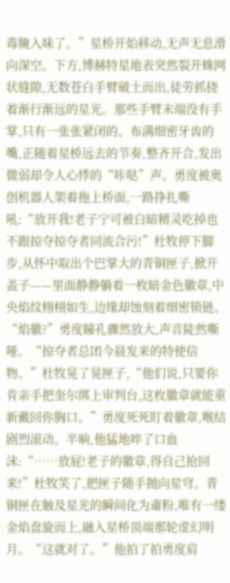毒腌入味了。”星桥开始移动,无声无息滑向深空。下方,博赫特星地表突然裂开蛛网状缝隙,无数苍白手臂破土而出,徒劳抓挠着渐行渐远的星光。那些手臂末端没有手掌,只有一张张紧闭的、布满细密牙齿的嘴,正随着星桥远去的节奏,整齐开合,发出微弱却令人心悸的“咔哒”声。勇度被奥创机器人架着拖上桥面,一路挣扎嘶吼:“放开我!老子宁可被白暗精灵吃掉也不跟掠夺掠夺者同流合污!”杜牧停下脚步,从怀中取出个巴掌大的青铜匣子,掀开盖子——里面静静躺着一枚暗金色徽章,中央焰纹栩栩如生,边缘却蚀刻着细密锁链。“焰徽?”勇度瞳孔骤然放大,声音陡然嘶哑。“掠夺者总团今晨发来的特使信物。”杜牧晃了晃匣子,“他们说,只要你肯亲手把奎尔绑上审判台,这枚徽章就能重新戴回你胸口。”勇度死死盯着徽章,喉结剧烈滚动。半晌,他猛地啐了口血沫:“……放屁!老子的徽章,得自己抢回来!”杜牧笑了,把匣子随手抛向星穹。青铜匣在触及星光的瞬间化为齑粉,唯有一缕金焰盘旋而上,融入星桥顶端那轮虚幻明月。“这就对了。”他拍了拍勇度肩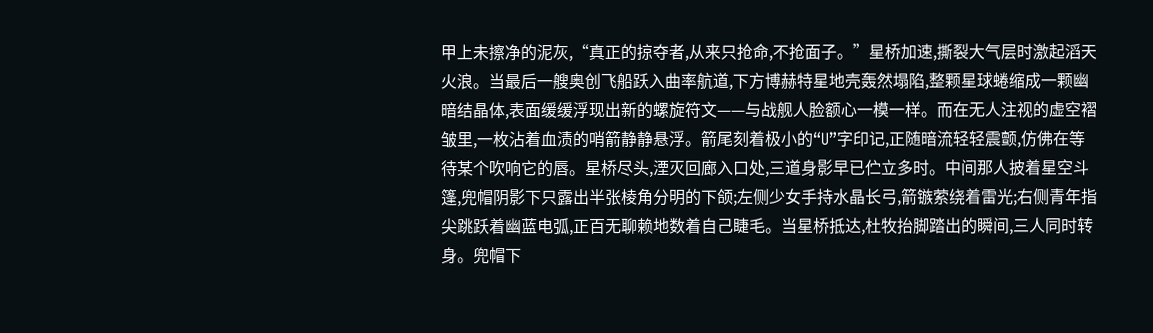甲上未擦净的泥灰,“真正的掠夺者,从来只抢命,不抢面子。”星桥加速,撕裂大气层时激起滔天火浪。当最后一艘奥创飞船跃入曲率航道,下方博赫特星地壳轰然塌陷,整颗星球蜷缩成一颗幽暗结晶体,表面缓缓浮现出新的螺旋符文——与战舰人脸额心一模一样。而在无人注视的虚空褶皱里,一枚沾着血渍的哨箭静静悬浮。箭尾刻着极小的“U”字印记,正随暗流轻轻震颤,仿佛在等待某个吹响它的唇。星桥尽头,湮灭回廊入口处,三道身影早已伫立多时。中间那人披着星空斗篷,兜帽阴影下只露出半张棱角分明的下颌;左侧少女手持水晶长弓,箭镞萦绕着雷光;右侧青年指尖跳跃着幽蓝电弧,正百无聊赖地数着自己睫毛。当星桥抵达,杜牧抬脚踏出的瞬间,三人同时转身。兜帽下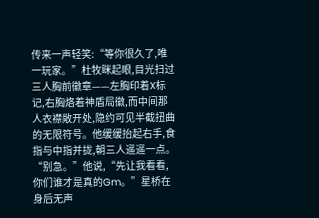传来一声轻笑:“等你很久了,唯一玩家。”杜牧眯起眼,目光扫过三人胸前徽章——左胸印着X标记,右胸烙着神盾局徽,而中间那人衣襟敞开处,隐约可见半截扭曲的无限符号。他缓缓抬起右手,食指与中指并拢,朝三人遥遥一点。“别急。”他说,“先让我看看,你们谁才是真的Gm。”星桥在身后无声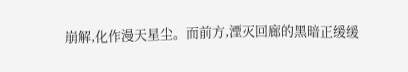崩解,化作漫天星尘。而前方,湮灭回廊的黑暗正缓缓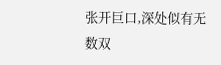张开巨口,深处似有无数双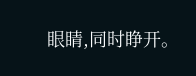眼睛,同时睁开。